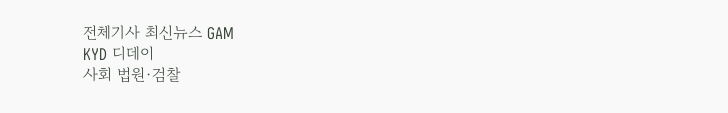전체기사 최신뉴스 GAM
KYD 디데이
사회 법원·검찰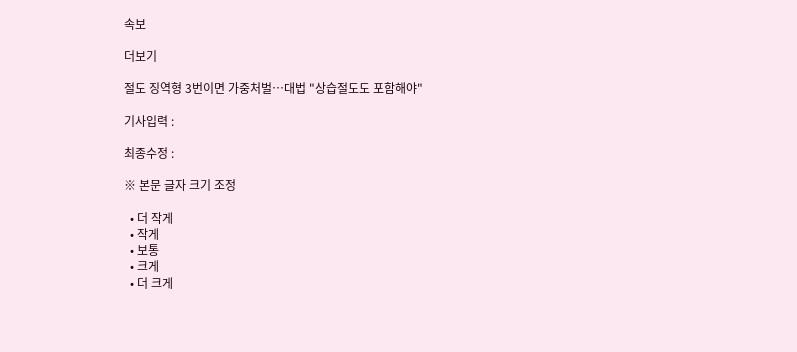속보

더보기

절도 징역형 3번이면 가중처벌…대법 "상습절도도 포함해야"

기사입력 :

최종수정 :

※ 본문 글자 크기 조정

  • 더 작게
  • 작게
  • 보통
  • 크게
  • 더 크게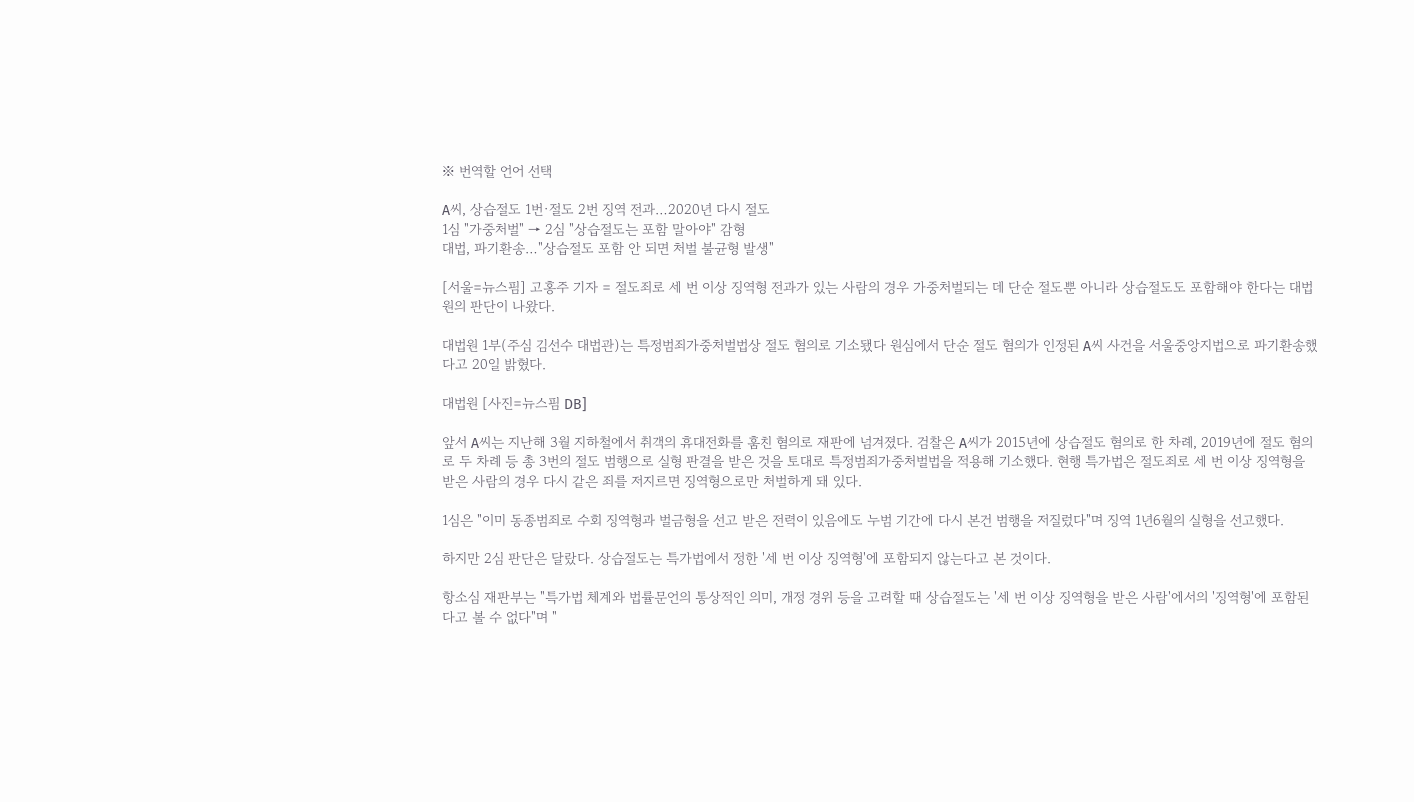※ 번역할 언어 선택

A씨, 상습절도 1번·절도 2번 징역 전과…2020년 다시 절도
1심 "가중처벌" → 2심 "상습절도는 포함 말아야" 감형
대법, 파기환송…"상습절도 포함 안 되면 처벌 불균형 발생"

[서울=뉴스핌] 고홍주 기자 = 절도죄로 세 번 이상 징역형 전과가 있는 사람의 경우 가중처벌되는 데 단순 절도뿐 아니라 상습절도도 포함해야 한다는 대법원의 판단이 나왔다.

대법원 1부(주심 김선수 대법관)는 특정범죄가중처벌법상 절도 혐의로 기소됐다 원심에서 단순 절도 혐의가 인정된 A씨 사건을 서울중앙지법으로 파기환송했다고 20일 밝혔다.

대법원 [사진=뉴스핌 DB]

앞서 A씨는 지난해 3월 지하철에서 취객의 휴대전화를 훔친 혐의로 재판에 넘겨졌다. 검찰은 A씨가 2015년에 상습절도 혐의로 한 차례, 2019년에 절도 혐의로 두 차례 등 총 3번의 절도 범행으로 실형 판결을 받은 것을 토대로 특정범죄가중처벌법을 적용해 기소했다. 현행 특가법은 절도죄로 세 번 이상 징역형을 받은 사람의 경우 다시 같은 죄를 저지르면 징역형으로만 처벌하게 돼 있다.

1심은 "이미 동종범죄로 수회 징역형과 벌금형을 선고 받은 전력이 있음에도 누범 기간에 다시 본건 범행을 저질렀다"며 징역 1년6월의 실형을 선고했다.

하지만 2심 판단은 달랐다. 상습절도는 특가법에서 정한 '세 번 이상 징역형'에 포함되지 않는다고 본 것이다.

항소심 재판부는 "특가법 체계와 법률문언의 통상적인 의미, 개정 경위 등을 고려할 때 상습절도는 '세 번 이상 징역형을 받은 사람'에서의 '징역형'에 포함된다고 볼 수 없다"며 "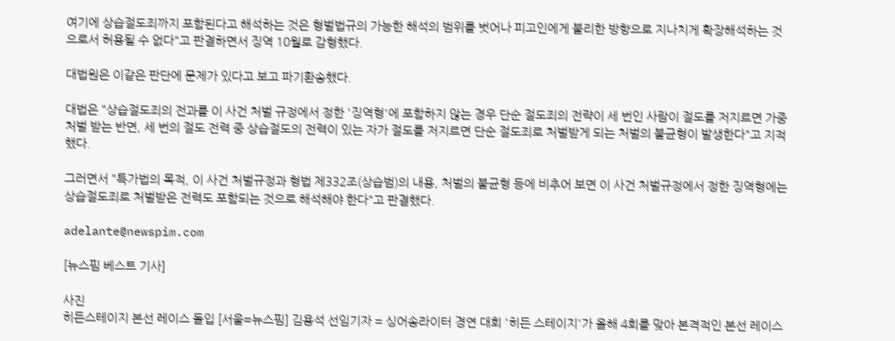여기에 상습절도죄까지 포함된다고 해석하는 것은 형벌법규의 가능한 해석의 범위를 벗어나 피고인에게 불리한 방향으로 지나치게 확장해석하는 것으로서 허용될 수 없다"고 판결하면서 징역 10월로 감형했다.

대법원은 이같은 판단에 문제가 있다고 보고 파기환송했다.

대법은 "상습절도죄의 전과를 이 사건 처벌 규정에서 정한 '징역형'에 포함하지 않는 경우 단순 절도죄의 전략이 세 번인 사람이 절도를 저지르면 가중 처벌 받는 반면, 세 번의 절도 전력 중 상습절도의 전력이 있는 자가 절도를 저지르면 단순 절도죄로 처벌받게 되는 처벌의 불균형이 발생한다"고 지적했다.

그러면서 "특가법의 목적, 이 사건 처벌규정과 형법 제332조(상습범)의 내용, 처벌의 불균형 등에 비추어 보면 이 사건 처벌규정에서 정한 징역형에는 상습절도죄로 처벌받은 전력도 포함되는 것으로 해석해야 한다"고 판결했다.

adelante@newspim.com

[뉴스핌 베스트 기사]

사진
히든스테이지 본선 레이스 돌입 [서울=뉴스핌] 김용석 선임기자 = 싱어송라이터 경연 대회 '히든 스테이지'가 올해 4회를 맞아 본격적인 본선 레이스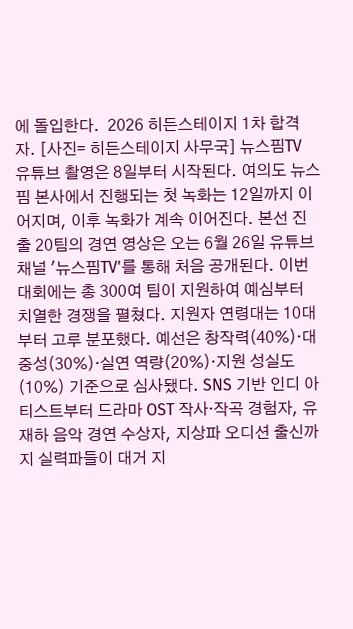에 돌입한다.  2026 히든스테이지 1차 합격자. [사진= 히든스테이지 사무국] 뉴스핌TV 유튜브 촬영은 8일부터 시작된다. 여의도 뉴스핌 본사에서 진행되는 첫 녹화는 12일까지 이어지며, 이후 녹화가 계속 이어진다. 본선 진출 20팀의 경연 영상은 오는 6월 26일 유튜브 채널 '뉴스핌TV'를 통해 처음 공개된다. 이번 대회에는 총 300여 팀이 지원하여 예심부터 치열한 경쟁을 펼쳤다. 지원자 연령대는 10대부터 고루 분포했다. 예선은 창작력(40%)·대중성(30%)·실연 역량(20%)·지원 성실도(10%) 기준으로 심사됐다. SNS 기반 인디 아티스트부터 드라마 OST 작사·작곡 경험자, 유재하 음악 경연 수상자, 지상파 오디션 출신까지 실력파들이 대거 지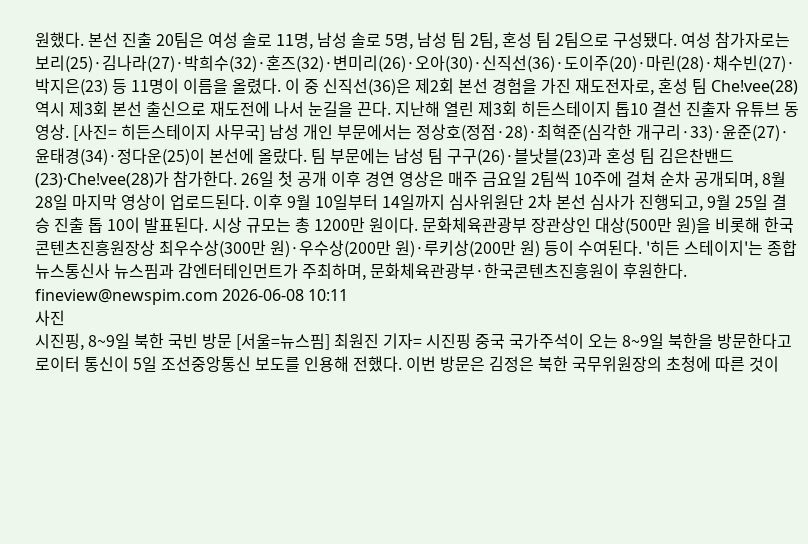원했다. 본선 진출 20팀은 여성 솔로 11명, 남성 솔로 5명, 남성 팀 2팀, 혼성 팀 2팀으로 구성됐다. 여성 참가자로는 보리(25)·김나라(27)·박희수(32)·혼즈(32)·변미리(26)·오아(30)·신직선(36)·도이주(20)·마린(28)·채수빈(27)·박지은(23) 등 11명이 이름을 올렸다. 이 중 신직선(36)은 제2회 본선 경험을 가진 재도전자로, 혼성 팀 Che!vee(28) 역시 제3회 본선 출신으로 재도전에 나서 눈길을 끈다. 지난해 열린 제3회 히든스테이지 톱10 결선 진출자 유튜브 동영상. [사진= 히든스테이지 사무국] 남성 개인 부문에서는 정상호(정점·28)·최혁준(심각한 개구리·33)·윤준(27)·윤태경(34)·정다운(25)이 본선에 올랐다. 팀 부문에는 남성 팀 구구(26)·블낫블(23)과 혼성 팀 김은찬밴드(23)·Che!vee(28)가 참가한다. 26일 첫 공개 이후 경연 영상은 매주 금요일 2팀씩 10주에 걸쳐 순차 공개되며, 8월 28일 마지막 영상이 업로드된다. 이후 9월 10일부터 14일까지 심사위원단 2차 본선 심사가 진행되고, 9월 25일 결승 진출 톱 10이 발표된다. 시상 규모는 총 1200만 원이다. 문화체육관광부 장관상인 대상(500만 원)을 비롯해 한국콘텐츠진흥원장상 최우수상(300만 원)·우수상(200만 원)·루키상(200만 원) 등이 수여된다. '히든 스테이지'는 종합뉴스통신사 뉴스핌과 감엔터테인먼트가 주최하며, 문화체육관광부·한국콘텐츠진흥원이 후원한다. fineview@newspim.com 2026-06-08 10:11
사진
시진핑, 8~9일 북한 국빈 방문 [서울=뉴스핌] 최원진 기자= 시진핑 중국 국가주석이 오는 8~9일 북한을 방문한다고 로이터 통신이 5일 조선중앙통신 보도를 인용해 전했다. 이번 방문은 김정은 북한 국무위원장의 초청에 따른 것이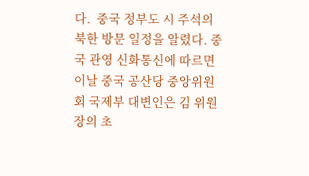다.  중국 정부도 시 주석의 북한 방문 일정을 알렸다. 중국 관영 신화통신에 따르면 이날 중국 공산당 중앙위원회 국제부 대변인은 김 위원장의 초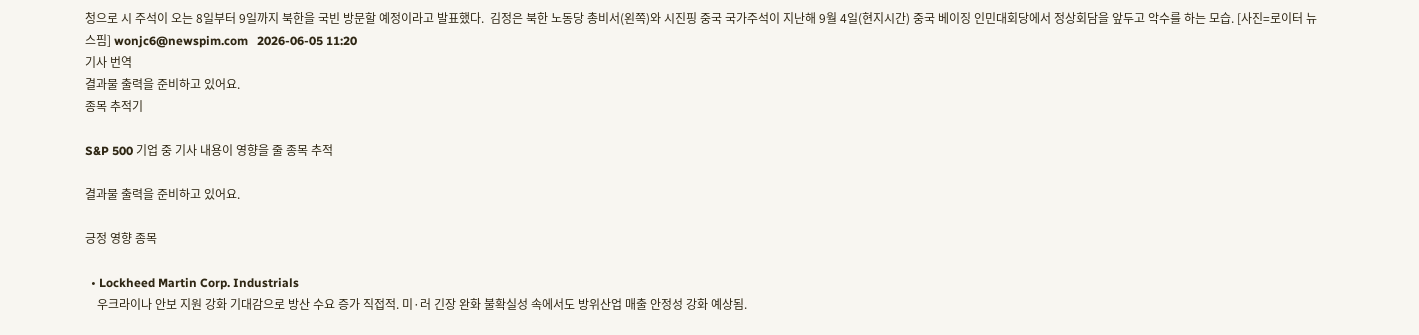청으로 시 주석이 오는 8일부터 9일까지 북한을 국빈 방문할 예정이라고 발표했다.  김정은 북한 노동당 총비서(왼쪽)와 시진핑 중국 국가주석이 지난해 9월 4일(현지시간) 중국 베이징 인민대회당에서 정상회담을 앞두고 악수를 하는 모습. [사진=로이터 뉴스핌] wonjc6@newspim.com   2026-06-05 11:20
기사 번역
결과물 출력을 준비하고 있어요.
종목 추적기

S&P 500 기업 중 기사 내용이 영향을 줄 종목 추적

결과물 출력을 준비하고 있어요.

긍정 영향 종목

  • Lockheed Martin Corp. Industrials
    우크라이나 안보 지원 강화 기대감으로 방산 수요 증가 직접적. 미·러 긴장 완화 불확실성 속에서도 방위산업 매출 안정성 강화 예상됨.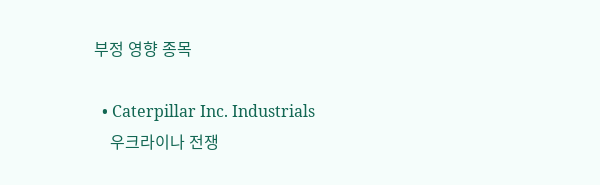부정 영향 종목

  • Caterpillar Inc. Industrials
    우크라이나 전쟁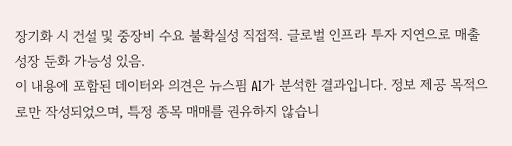장기화 시 건설 및 중장비 수요 불확실성 직접적. 글로벌 인프라 투자 지연으로 매출 성장 둔화 가능성 있음.
이 내용에 포함된 데이터와 의견은 뉴스핌 AI가 분석한 결과입니다. 정보 제공 목적으로만 작성되었으며, 특정 종목 매매를 권유하지 않습니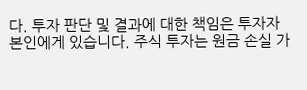다. 투자 판단 및 결과에 대한 책임은 투자자 본인에게 있습니다. 주식 투자는 원금 손실 가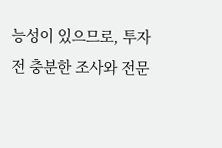능성이 있으므로, 투자 전 충분한 조사와 전문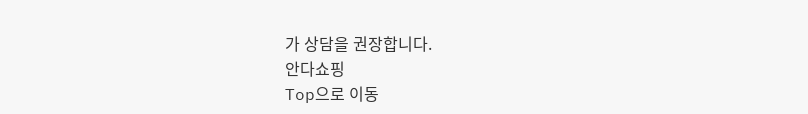가 상담을 권장합니다.
안다쇼핑
Top으로 이동